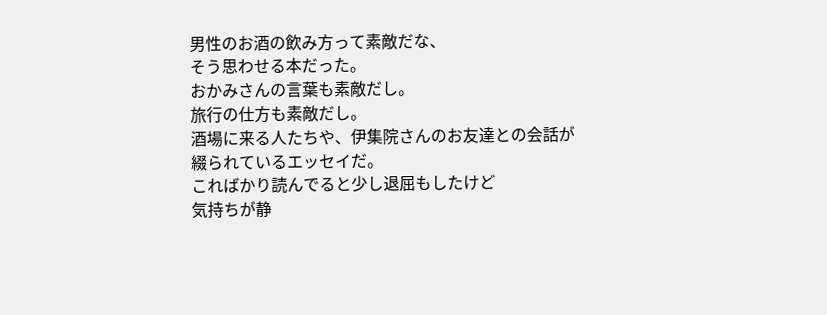男性のお酒の飲み方って素敵だな、
そう思わせる本だった。
おかみさんの言葉も素敵だし。
旅行の仕方も素敵だし。
酒場に来る人たちや、伊集院さんのお友達との会話が
綴られているエッセイだ。
こればかり読んでると少し退屈もしたけど
気持ちが静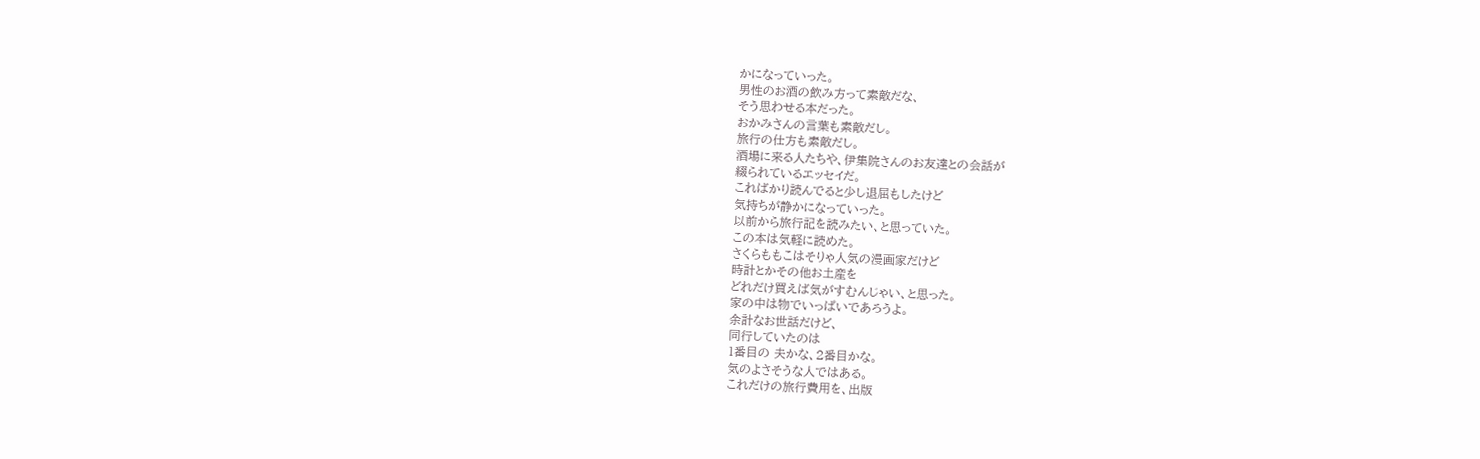かになっていった。
男性のお酒の飲み方って素敵だな、
そう思わせる本だった。
おかみさんの言葉も素敵だし。
旅行の仕方も素敵だし。
酒場に来る人たちや、伊集院さんのお友達との会話が
綴られているエッセイだ。
こればかり読んでると少し退屈もしたけど
気持ちが静かになっていった。
以前から旅行記を読みたい、と思っていた。
この本は気軽に読めた。
さくらももこはそりゃ人気の漫画家だけど
時計とかその他お土産を
どれだけ買えば気がすむんじゃい、と思った。
家の中は物でいっぱいであろうよ。
余計なお世話だけど、
同行していたのは
1番目の 夫かな、2番目かな。
気のよさそうな人ではある。
これだけの旅行費用を、出版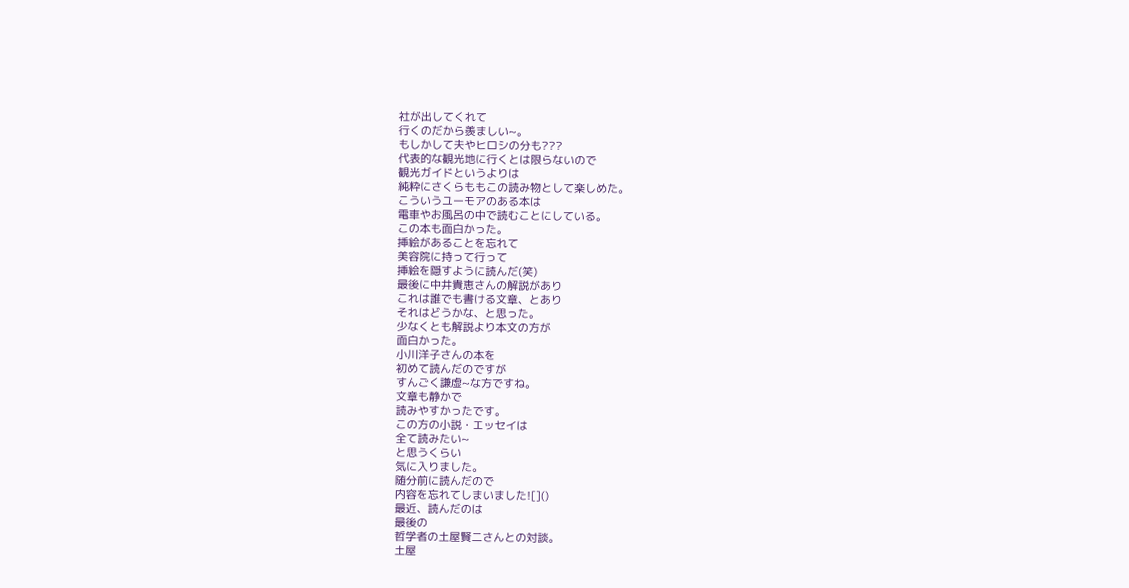社が出してくれて
行くのだから羨ましい~。
もしかして夫やヒロシの分も???
代表的な観光地に行くとは限らないので
観光ガイドというよりは
純粋にさくらももこの読み物として楽しめた。
こういうユーモアのある本は
電車やお風呂の中で読むことにしている。
この本も面白かった。
挿絵があることを忘れて
美容院に持って行って
挿絵を隠すように読んだ(笑)
最後に中井貴恵さんの解説があり
これは誰でも書ける文章、とあり
それはどうかな、と思った。
少なくとも解説より本文の方が
面白かった。
小川洋子さんの本を
初めて読んだのですが
すんごく謙虚~な方ですね。
文章も静かで
読みやすかったです。
この方の小説・エッセイは
全て読みたい~
と思うくらい
気に入りました。
随分前に読んだので
内容を忘れてしまいました![]()
最近、読んだのは
最後の
哲学者の土屋賢二さんとの対談。
土屋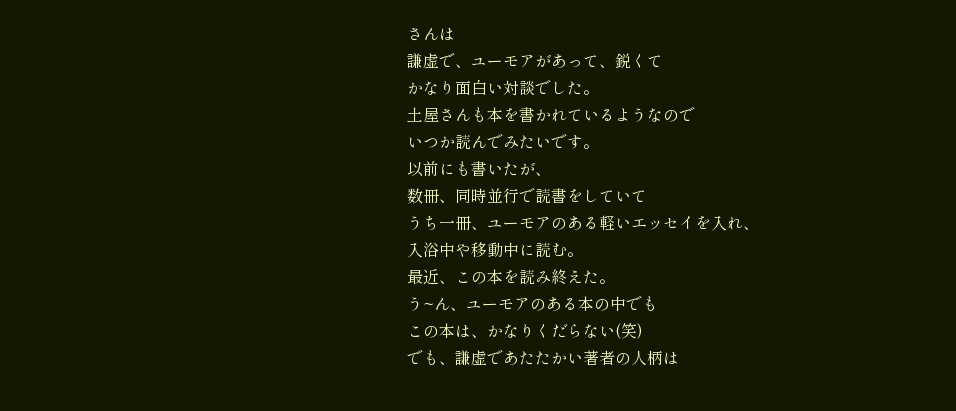さんは
謙虚で、ユーモアがあって、鋭くて
かなり面白い対談でした。
土屋さんも本を書かれているようなので
いつか読んでみたいです。
以前にも書いたが、
数冊、同時並行で読書をしていて
うち一冊、ユーモアのある軽いエッセイを入れ、
入浴中や移動中に読む。
最近、この本を読み終えた。
う~ん、ユーモアのある本の中でも
この本は、かなりくだらない(笑)
でも、謙虚であたたかい著者の人柄は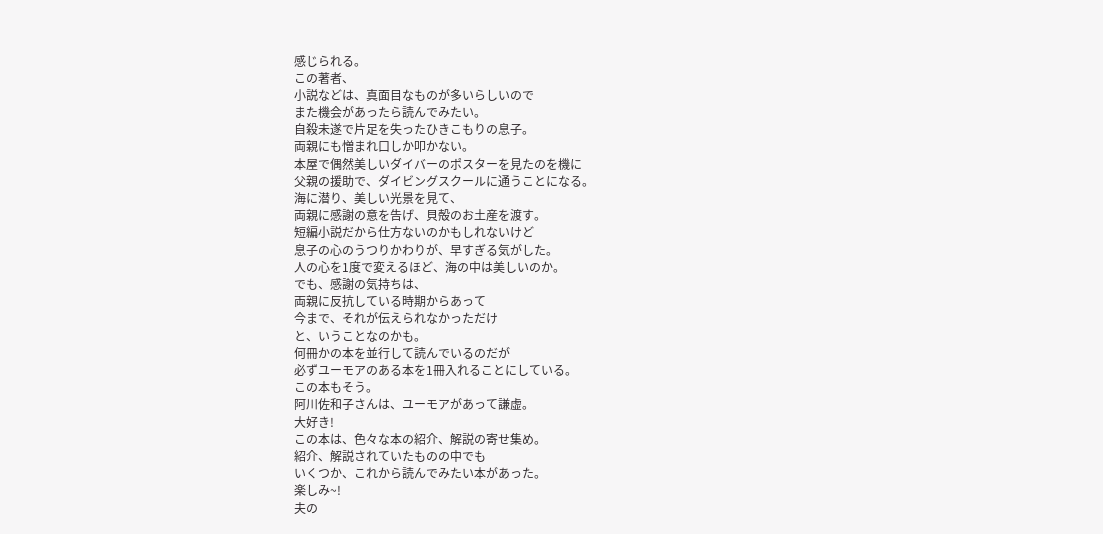感じられる。
この著者、
小説などは、真面目なものが多いらしいので
また機会があったら読んでみたい。
自殺未遂で片足を失ったひきこもりの息子。
両親にも憎まれ口しか叩かない。
本屋で偶然美しいダイバーのポスターを見たのを機に
父親の援助で、ダイビングスクールに通うことになる。
海に潜り、美しい光景を見て、
両親に感謝の意を告げ、貝殻のお土産を渡す。
短編小説だから仕方ないのかもしれないけど
息子の心のうつりかわりが、早すぎる気がした。
人の心を1度で変えるほど、海の中は美しいのか。
でも、感謝の気持ちは、
両親に反抗している時期からあって
今まで、それが伝えられなかっただけ
と、いうことなのかも。
何冊かの本を並行して読んでいるのだが
必ずユーモアのある本を1冊入れることにしている。
この本もそう。
阿川佐和子さんは、ユーモアがあって謙虚。
大好き!
この本は、色々な本の紹介、解説の寄せ集め。
紹介、解説されていたものの中でも
いくつか、これから読んでみたい本があった。
楽しみ~!
夫の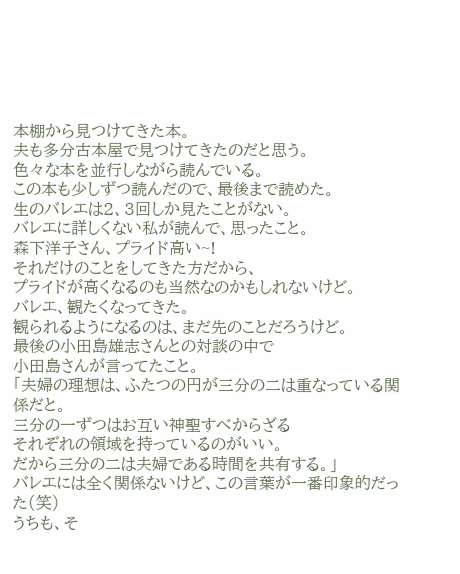本棚から見つけてきた本。
夫も多分古本屋で見つけてきたのだと思う。
色々な本を並行しながら読んでいる。
この本も少しずつ読んだので、最後まで読めた。
生のバレエは2、3回しか見たことがない。
バレエに詳しくない私が読んで、思ったこと。
森下洋子さん、プライド高い~!
それだけのことをしてきた方だから、
プライドが高くなるのも当然なのかもしれないけど。
バレエ、観たくなってきた。
観られるようになるのは、まだ先のことだろうけど。
最後の小田島雄志さんとの対談の中で
小田島さんが言ってたこと。
「夫婦の理想は、ふたつの円が三分の二は重なっている関係だと。
三分の一ずつはお互い神聖すべからざる
それぞれの領域を持っているのがいい。
だから三分の二は夫婦である時間を共有する。」
バレエには全く関係ないけど、この言葉が一番印象的だった(笑)
うちも、そ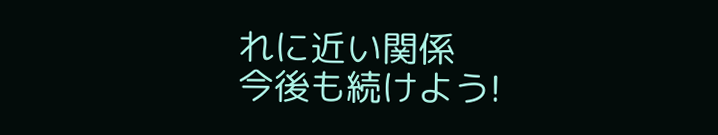れに近い関係
今後も続けよう!